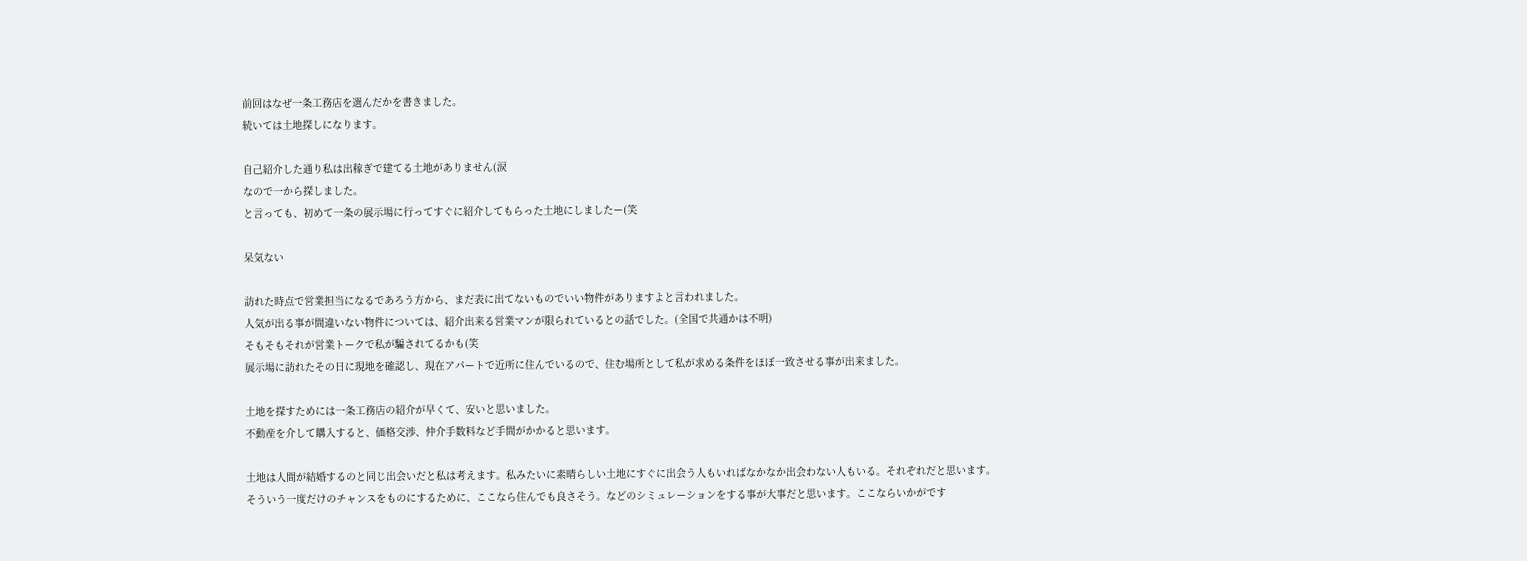前回はなぜ一条工務店を選んだかを書きました。
続いては土地探しになります。

自己紹介した通り私は出稼ぎで建てる土地がありません(涙
なので一から探しました。
と言っても、初めて一条の展示場に行ってすぐに紹介してもらった土地にしましたー(笑

呆気ない

訪れた時点で営業担当になるであろう方から、まだ表に出てないものでいい物件がありますよと言われました。
人気が出る事が間違いない物件については、紹介出来る営業マンが限られているとの話でした。(全国で共通かは不明)
そもそもそれが営業トークで私が騙されてるかも(笑
展示場に訪れたその日に現地を確認し、現在アパートで近所に住んでいるので、住む場所として私が求める条件をほぼ一致させる事が出来ました。

土地を探すためには一条工務店の紹介が早くて、安いと思いました。
不動産を介して購入すると、価格交渉、仲介手数料など手間がかかると思います。

土地は人間が結婚するのと同じ出会いだと私は考えます。私みたいに素晴らしい土地にすぐに出会う人もいればなかなか出会わない人もいる。それぞれだと思います。
そういう一度だけのチャンスをものにするために、ここなら住んでも良さそう。などのシミュレーションをする事が大事だと思います。ここならいかがです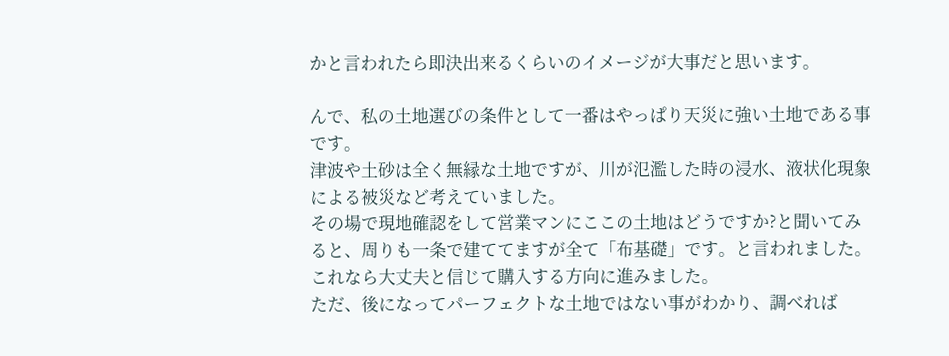かと言われたら即決出来るくらいのイメージが大事だと思います。

んで、私の土地選びの条件として一番はやっぱり天災に強い土地である事です。
津波や土砂は全く無縁な土地ですが、川が氾濫した時の浸水、液状化現象による被災など考えていました。
その場で現地確認をして営業マンにここの土地はどうですか?と聞いてみると、周りも一条で建ててますが全て「布基礎」です。と言われました。これなら大丈夫と信じて購入する方向に進みました。
ただ、後になってパーフェクトな土地ではない事がわかり、調べれば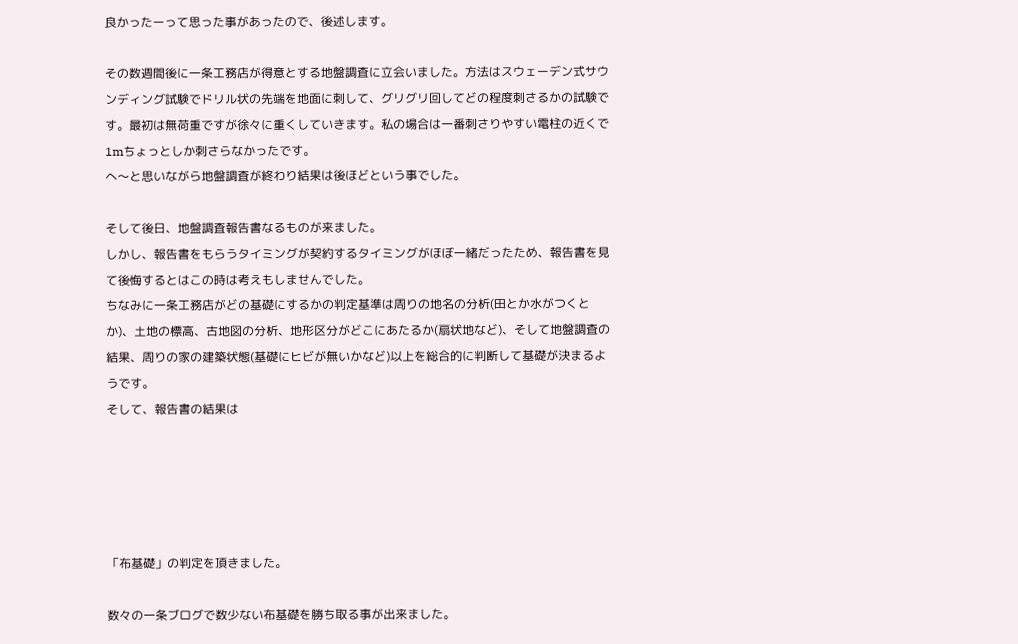良かったーって思った事があったので、後述します。

その数週間後に一条工務店が得意とする地盤調査に立会いました。方法はスウェーデン式サウンディング試験でドリル状の先端を地面に刺して、グリグリ回してどの程度刺さるかの試験です。最初は無荷重ですが徐々に重くしていきます。私の場合は一番刺さりやすい電柱の近くで1mちょっとしか刺さらなかったです。
へ〜と思いながら地盤調査が終わり結果は後ほどという事でした。

そして後日、地盤調査報告書なるものが来ました。
しかし、報告書をもらうタイミングが契約するタイミングがほぼ一緒だったため、報告書を見て後悔するとはこの時は考えもしませんでした。
ちなみに一条工務店がどの基礎にするかの判定基準は周りの地名の分析(田とか水がつくとか)、土地の標高、古地図の分析、地形区分がどこにあたるか(扇状地など)、そして地盤調査の結果、周りの家の建築状態(基礎にヒビが無いかなど)以上を総合的に判断して基礎が決まるようです。
そして、報告書の結果は





「布基礎」の判定を頂きました。

数々の一条ブログで数少ない布基礎を勝ち取る事が出来ました。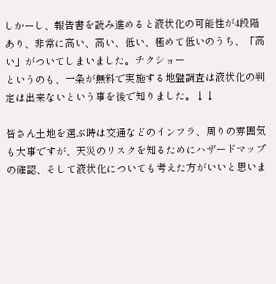しかーし、報告書を読み進めると液状化の可能性が4段階あり、非常に高い、高い、低い、極めて低いのうち、「高い」がついてしまいました。チクショー
というのも、一条が無料で実施する地盤調査は液状化の判定は出来ないという事を後で知りました。↓↓

皆さん土地を選ぶ時は交通などのインフラ、周りの雰囲気も大事ですが、天災のリスクを知るためにハザードマップの確認、そして液状化についても考えた方がいいと思いま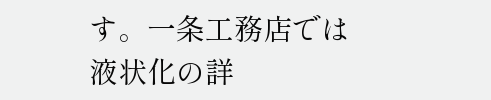す。一条工務店では液状化の詳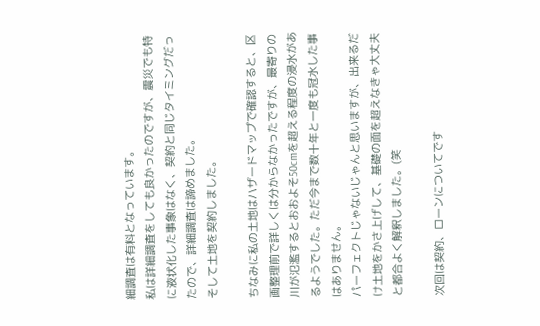細調査は有料となっています。
私は詳細調査をしても良かったのですが、震災でも特に液状化した事象はなく、契約と同じタイミングだったので、詳細調査は諦めました。
そして土地を契約しました。

ちなみに私の土地はハザードマップで確認すると、区画整理前で詳しくは分からなかったですが、最寄りの川が氾濫するとおおよそ50cmを超える程度の浸水があるようでした。ただ今まで数十年と一度も冠水した事はありません。
パーフェクトじゃないじゃんと思いますが、出来るだけ土地をかさ上げして、基礎の面を超えなきゃ大丈夫と都合よく解釈しました。(笑

次回は契約、ローンについてです